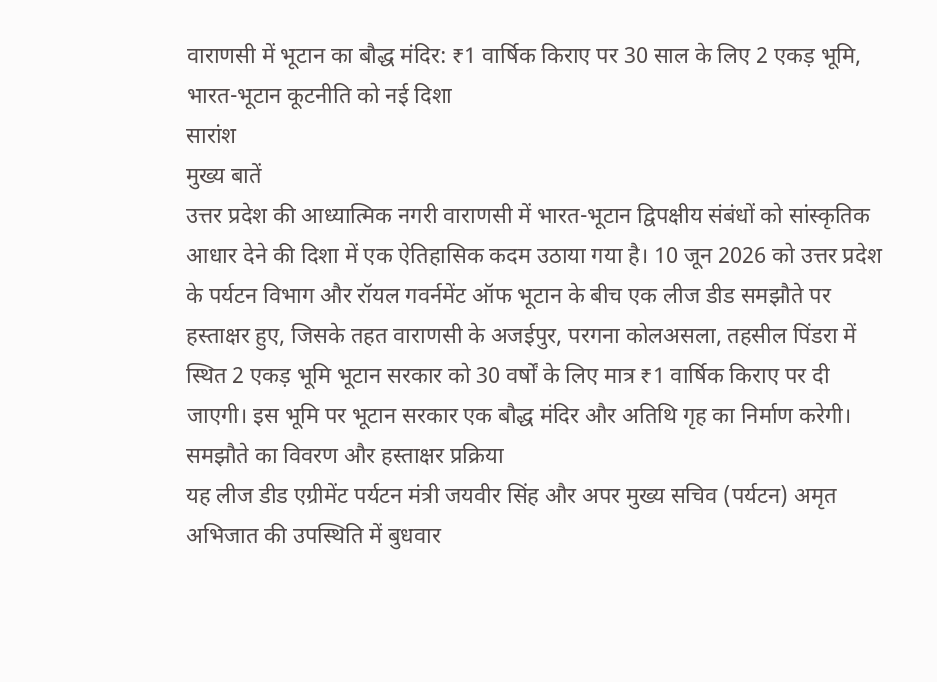वाराणसी में भूटान का बौद्ध मंदिर: ₹1 वार्षिक किराए पर 30 साल के लिए 2 एकड़ भूमि, भारत-भूटान कूटनीति को नई दिशा
सारांश
मुख्य बातें
उत्तर प्रदेश की आध्यात्मिक नगरी वाराणसी में भारत-भूटान द्विपक्षीय संबंधों को सांस्कृतिक आधार देने की दिशा में एक ऐतिहासिक कदम उठाया गया है। 10 जून 2026 को उत्तर प्रदेश के पर्यटन विभाग और रॉयल गवर्नमेंट ऑफ भूटान के बीच एक लीज डीड समझौते पर हस्ताक्षर हुए, जिसके तहत वाराणसी के अजईपुर, परगना कोलअसला, तहसील पिंडरा में स्थित 2 एकड़ भूमि भूटान सरकार को 30 वर्षों के लिए मात्र ₹1 वार्षिक किराए पर दी जाएगी। इस भूमि पर भूटान सरकार एक बौद्ध मंदिर और अतिथि गृह का निर्माण करेगी।
समझौते का विवरण और हस्ताक्षर प्रक्रिया
यह लीज डीड एग्रीमेंट पर्यटन मंत्री जयवीर सिंह और अपर मुख्य सचिव (पर्यटन) अमृत अभिजात की उपस्थिति में बुधवार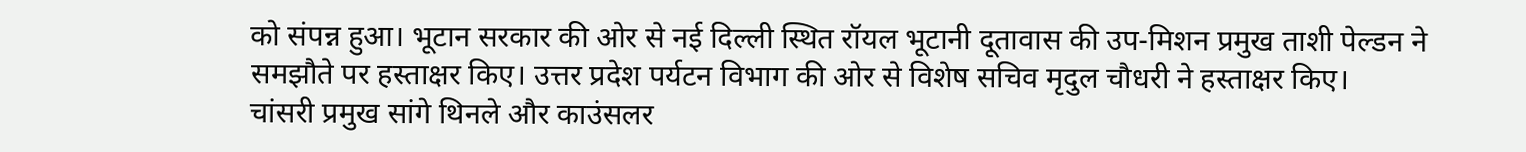को संपन्न हुआ। भूटान सरकार की ओर से नई दिल्ली स्थित रॉयल भूटानी दूतावास की उप-मिशन प्रमुख ताशी पेल्डन ने समझौते पर हस्ताक्षर किए। उत्तर प्रदेश पर्यटन विभाग की ओर से विशेष सचिव मृदुल चौधरी ने हस्ताक्षर किए।
चांसरी प्रमुख सांगे थिनले और काउंसलर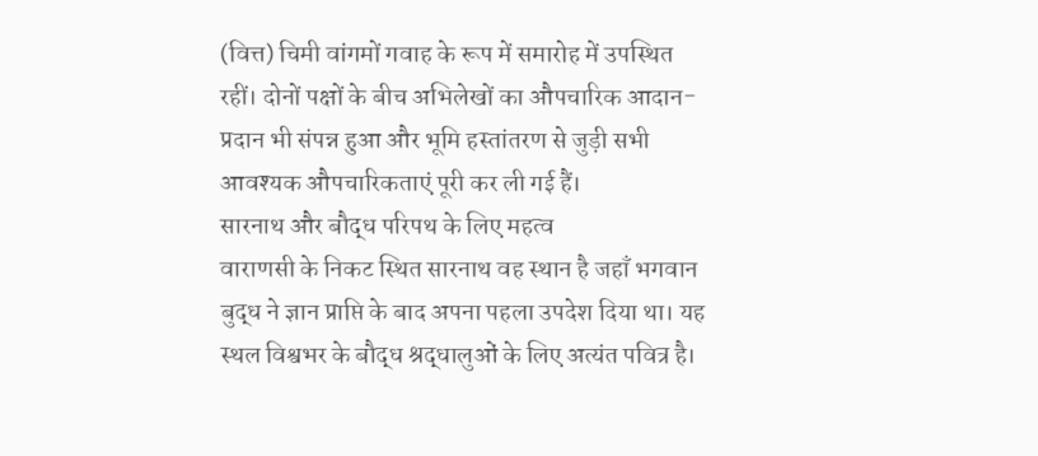(वित्त) चिमी वांगमों गवाह के रूप में समारोह में उपस्थित रहीं। दोनों पक्षों के बीच अभिलेखों का औपचारिक आदान-प्रदान भी संपन्न हुआ और भूमि हस्तांतरण से जुड़ी सभी आवश्यक औपचारिकताएं पूरी कर ली गई हैं।
सारनाथ और बौद्ध परिपथ के लिए महत्व
वाराणसी के निकट स्थित सारनाथ वह स्थान है जहाँ भगवान बुद्ध ने ज्ञान प्राप्ति के बाद अपना पहला उपदेश दिया था। यह स्थल विश्वभर के बौद्ध श्रद्धालुओं के लिए अत्यंत पवित्र है।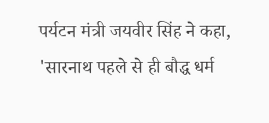पर्यटन मंत्री जयवीर सिंह ने कहा, 'सारनाथ पहले से ही बौद्ध धर्म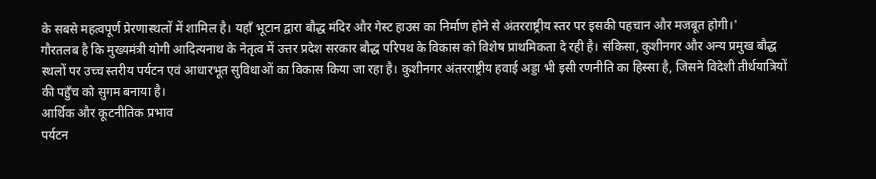के सबसे महत्वपूर्ण प्रेरणास्थलों में शामिल है। यहाँ भूटान द्वारा बौद्ध मंदिर और गेस्ट हाउस का निर्माण होने से अंतरराष्ट्रीय स्तर पर इसकी पहचान और मजबूत होगी।'
गौरतलब है कि मुख्यमंत्री योगी आदित्यनाथ के नेतृत्व में उत्तर प्रदेश सरकार बौद्ध परिपथ के विकास को विशेष प्राथमिकता दे रही है। संकिसा, कुशीनगर और अन्य प्रमुख बौद्ध स्थलों पर उच्च स्तरीय पर्यटन एवं आधारभूत सुविधाओं का विकास किया जा रहा है। कुशीनगर अंतरराष्ट्रीय हवाई अड्डा भी इसी रणनीति का हिस्सा है, जिसने विदेशी तीर्थयात्रियों की पहुँच को सुगम बनाया है।
आर्थिक और कूटनीतिक प्रभाव
पर्यटन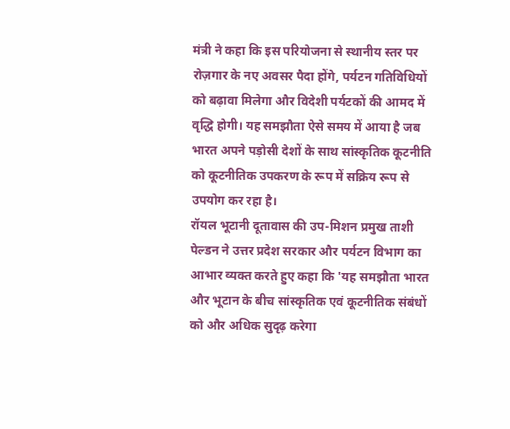मंत्री ने कहा कि इस परियोजना से स्थानीय स्तर पर रोज़गार के नए अवसर पैदा होंगे, पर्यटन गतिविधियों को बढ़ावा मिलेगा और विदेशी पर्यटकों की आमद में वृद्धि होगी। यह समझौता ऐसे समय में आया है जब भारत अपने पड़ोसी देशों के साथ सांस्कृतिक कूटनीति को कूटनीतिक उपकरण के रूप में सक्रिय रूप से उपयोग कर रहा है।
रॉयल भूटानी दूतावास की उप-मिशन प्रमुख ताशी पेल्डन ने उत्तर प्रदेश सरकार और पर्यटन विभाग का आभार व्यक्त करते हुए कहा कि 'यह समझौता भारत और भूटान के बीच सांस्कृतिक एवं कूटनीतिक संबंधों को और अधिक सुदृढ़ करेगा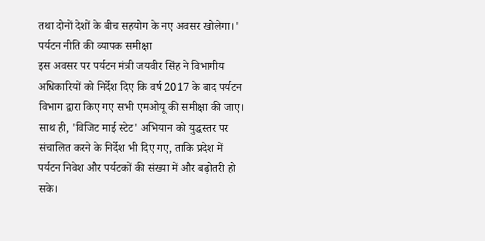तथा दोनों देशों के बीच सहयोग के नए अवसर खोलेगा।'
पर्यटन नीति की व्यापक समीक्षा
इस अवसर पर पर्यटन मंत्री जयवीर सिंह ने विभागीय अधिकारियों को निर्देश दिए कि वर्ष 2017 के बाद पर्यटन विभाग द्वारा किए गए सभी एमओयू की समीक्षा की जाए। साथ ही, 'विजिट माई स्टेट' अभियान को युद्धस्तर पर संचालित करने के निर्देश भी दिए गए, ताकि प्रदेश में पर्यटन निवेश और पर्यटकों की संख्या में और बढ़ोतरी हो सके।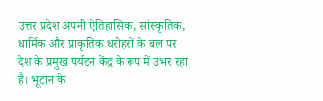उत्तर प्रदेश अपनी ऐतिहासिक, सांस्कृतिक, धार्मिक और प्राकृतिक धरोहरों के बल पर देश के प्रमुख पर्यटन केंद्र के रूप में उभर रहा है। भूटान के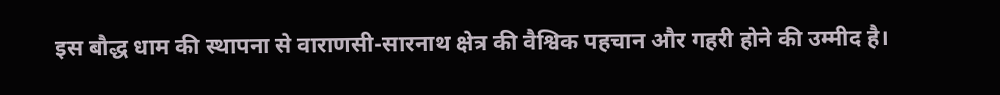इस बौद्ध धाम की स्थापना से वाराणसी-सारनाथ क्षेत्र की वैश्विक पहचान और गहरी होने की उम्मीद है।